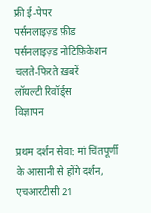फ्री ई-पेपर
पर्सनलाइज़्ड फ़ीड
पर्सनलाइज़्ड नोटिफ़िकेशन
चलते-फिरते ख़बरें
लॉयल्टी रिवॉर्ड्स
विज्ञापन

प्रथम दर्शन सेवा: मां चिंतपूर्णी के आसानी से होंगे दर्शन, एचआरटीसी 21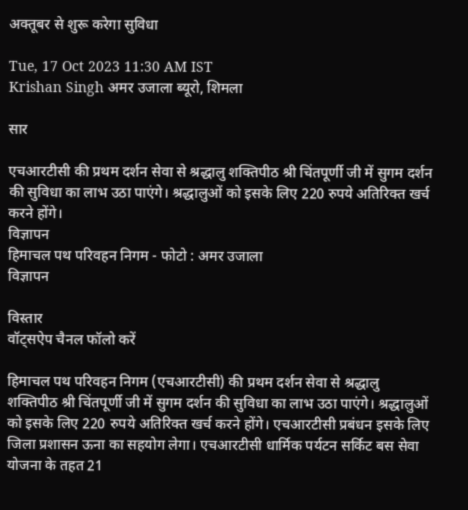अक्तूबर से शुरू करेगा सुविधा

Tue, 17 Oct 2023 11:30 AM IST
Krishan Singh अमर उजाला ब्यूरो, शिमला

सार

एचआरटीसी की प्रथम दर्शन सेवा से श्रद्धालु शक्तिपीठ श्री चिंतपूर्णी जी में सुगम दर्शन की सुविधा का लाभ उठा पाएंगे। श्रद्धालुओं को इसके लिए 220 रुपये अतिरिक्त खर्च करने होंगे।
विज्ञापन
हिमाचल पथ परिवहन निगम - फोटो : अमर उजाला
विज्ञापन

विस्तार
वॉट्सऐप चैनल फॉलो करें

हिमाचल पथ परिवहन निगम (एचआरटीसी) की प्रथम दर्शन सेवा से श्रद्धालु शक्तिपीठ श्री चिंतपूर्णी जी में सुगम दर्शन की सुविधा का लाभ उठा पाएंगे। श्रद्धालुओं को इसके लिए 220 रुपये अतिरिक्त खर्च करने होंगे। एचआरटीसी प्रबंधन इसके लिए जिला प्रशासन ऊना का सहयोग लेगा। एचआरटीसी धार्मिक पर्यटन सर्किट बस सेवा योजना के तहत 21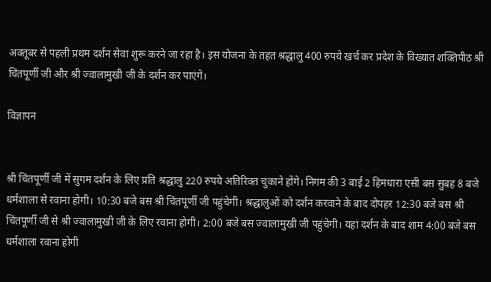अक्तूबर से पहली प्रथम दर्शन सेवा शुरू करने जा रहा है। इस योजना के तहत श्रद्धालु 400 रुपये खर्च कर प्रदेश के विख्यात शक्तिपीठ श्री चिंतपूर्णी जी और श्री ज्वालामुखी जी के दर्शन कर पाएंगे।

विज्ञापन


श्री चिंतपूर्णी जी में सुगम दर्शन के लिए प्रति श्रद्धालु 220 रुपये अतिरिक्त चुकाने होंगे। निगम की 3 बाई 2 हिमधारा एसी बस सुबह 8 बजे धर्मशाला से रवाना होगी। 10:30 बजे बस श्री चिंतपूर्णी जी पहुंचेगी। श्रद्धालुओं को दर्शन करवाने के बाद दोपहर 12:30 बजे बस श्री चिंतपूर्णी जी से श्री ज्वालामुखी जी के लिए रवाना होगी। 2:00 बजे बस ज्वालामुखी जी पहुंचेगी। यहां दर्शन के बाद शाम 4:00 बजे बस धर्मशाला रवाना होगी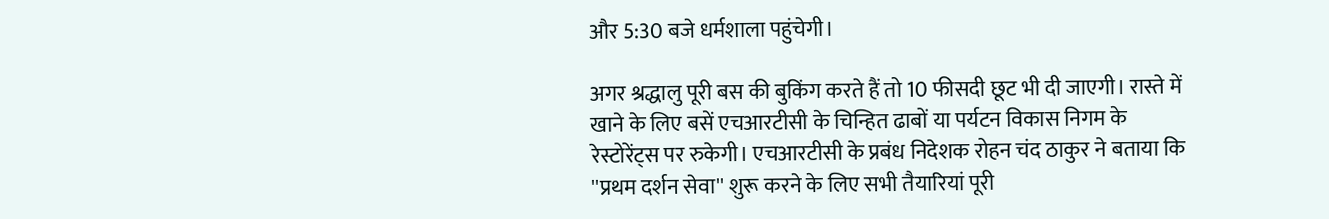और 5:30 बजे धर्मशाला पहुंचेगी।

अगर श्रद्धालु पूरी बस की बुकिंग करते हैं तो 10 फीसदी छूट भी दी जाएगी। रास्ते में खाने के लिए बसें एचआरटीसी के चिन्हित ढाबों या पर्यटन विकास निगम के रेस्टोरेंट्स पर रुकेगी। एचआरटीसी के प्रबंध निदेशक रोहन चंद ठाकुर ने बताया कि ''प्रथम दर्शन सेवा'' शुरू करने के लिए सभी तैयारियां पूरी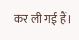कर ली गई हैं।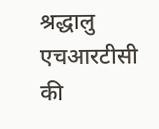श्रद्धालु एचआरटीसी की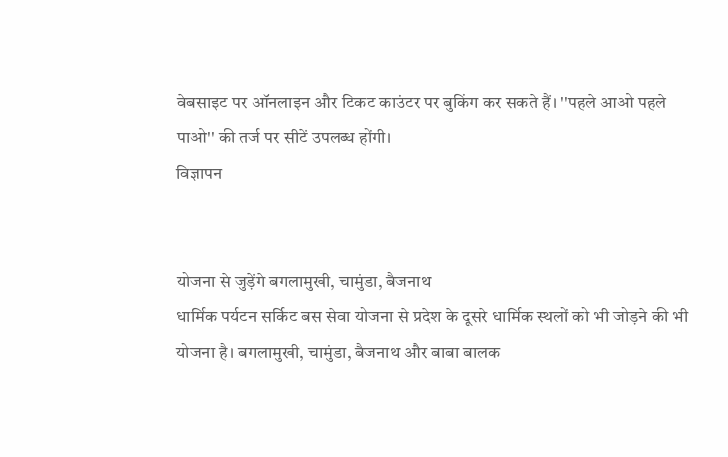वेबसाइट पर ऑनलाइन और टिकट काउंटर पर बुकिंग कर सकते हैं। ''पहले आओ पहले पाओ'' की तर्ज पर सीटें उपलब्ध होंगी।
विज्ञापन


योजना से जुड़ेंगे बगलामुखी, चामुंडा, बैजनाथ
धार्मिक पर्यटन सर्किट बस सेवा योजना से प्रदेश के दूसरे धार्मिक स्थलों को भी जोड़ने की भी योजना है। बगलामुखी, चामुंडा, बैजनाथ और बाबा बालक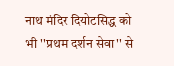नाथ मंदिर दियोटसिद्ध को भी ''प्रथम दर्शन सेवा'' से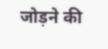जोड़ने की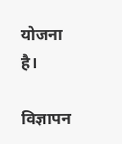योजना है।

विज्ञापन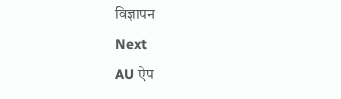विज्ञापन
Next
AU ऐप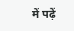में पढ़ें